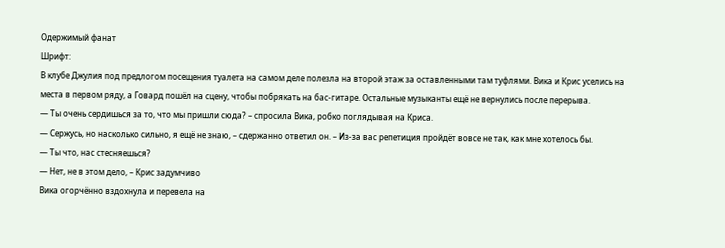Одержимый фанат
Шрифт:
В клубе Джулия под предлогом посещения туалета на самом деле полезла на второй этаж за оставленными там туфлями. Вика и Крис уселись на места в первом ряду, а Говард пошёл на сцену, чтобы побрякать на бас-гитаре. Остальные музыканты ещё не вернулись после перерыва.
— Ты очень сердишься за то, что мы пришли сюда? – спросила Вика, робко поглядывая на Криса.
— Сержусь, но насколько сильно, я ещё не знаю, – сдержанно ответил он. – Из-за вас репетиция пройдёт вовсе не так, как мне хотелось бы.
— Ты что, нас стесняешься?
— Нет, не в этом дело, – Крис задумчиво
Вика огорчённо вздохнула и перевела на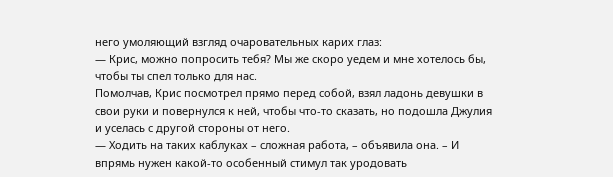него умоляющий взгляд очаровательных карих глаз:
— Крис, можно попросить тебя? Мы же скоро уедем и мне хотелось бы, чтобы ты спел только для нас.
Помолчав, Крис посмотрел прямо перед собой, взял ладонь девушки в свои руки и повернулся к ней, чтобы что-то сказать, но подошла Джулия и уселась с другой стороны от него.
— Ходить на таких каблуках – сложная работа, – объявила она. – И впрямь нужен какой-то особенный стимул так уродовать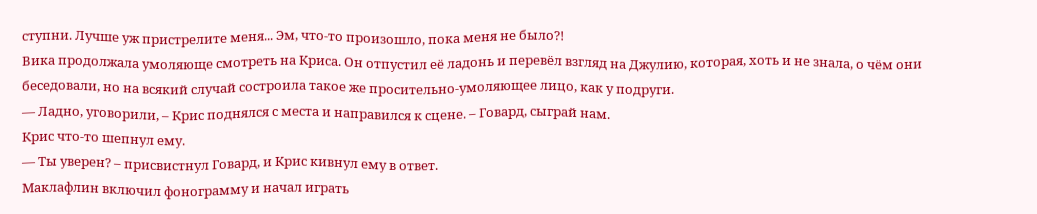ступни. Лучше уж пристрелите меня... Эм, что-то произошло, пока меня не было?!
Вика продолжала умоляюще смотреть на Криса. Он отпустил её ладонь и перевёл взгляд на Джулию, которая, хоть и не знала, о чём они беседовали, но на всякий случай состроила такое же просительно-умоляющее лицо, как у подруги.
— Ладно, уговорили, – Крис поднялся с места и направился к сцене. – Говард, сыграй нам.
Крис что-то шепнул ему.
— Ты уверен? – присвистнул Говард, и Крис кивнул ему в ответ.
Маклафлин включил фонограмму и начал играть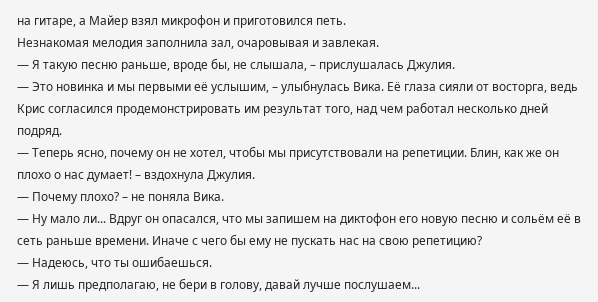на гитаре, а Майер взял микрофон и приготовился петь.
Незнакомая мелодия заполнила зал, очаровывая и завлекая.
— Я такую песню раньше, вроде бы, не слышала, – прислушалась Джулия.
— Это новинка и мы первыми её услышим, – улыбнулась Вика. Её глаза сияли от восторга, ведь Крис согласился продемонстрировать им результат того, над чем работал несколько дней подряд.
— Теперь ясно, почему он не хотел, чтобы мы присутствовали на репетиции. Блин, как же он плохо о нас думает! – вздохнула Джулия.
— Почему плохо? – не поняла Вика.
— Ну мало ли... Вдруг он опасался, что мы запишем на диктофон его новую песню и сольём её в сеть раньше времени. Иначе с чего бы ему не пускать нас на свою репетицию?
— Надеюсь, что ты ошибаешься.
— Я лишь предполагаю, не бери в голову, давай лучше послушаем...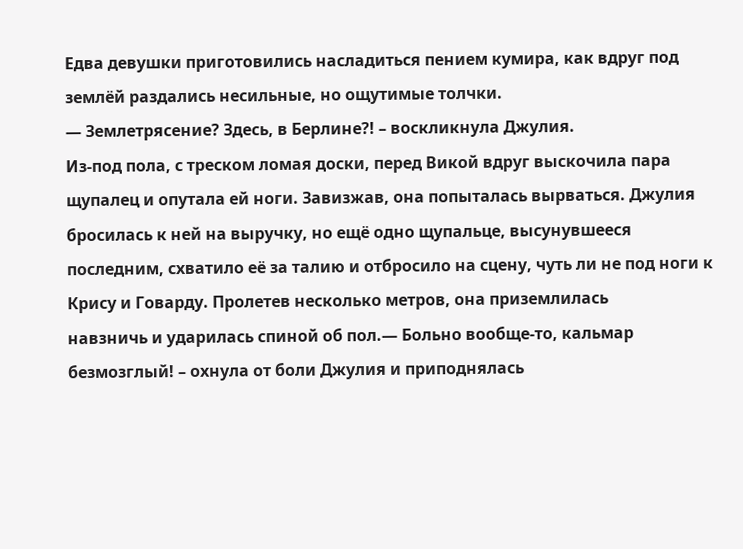Едва девушки приготовились насладиться пением кумира, как вдруг под землёй раздались несильные, но ощутимые толчки.
— Землетрясение? Здесь, в Берлине?! – воскликнула Джулия.
Из-под пола, с треском ломая доски, перед Викой вдруг выскочила пара щупалец и опутала ей ноги. Завизжав, она попыталась вырваться. Джулия бросилась к ней на выручку, но ещё одно щупальце, высунувшееся последним, схватило её за талию и отбросило на сцену, чуть ли не под ноги к Крису и Говарду. Пролетев несколько метров, она приземлилась
навзничь и ударилась спиной об пол.— Больно вообще-то, кальмар безмозглый! – охнула от боли Джулия и приподнялась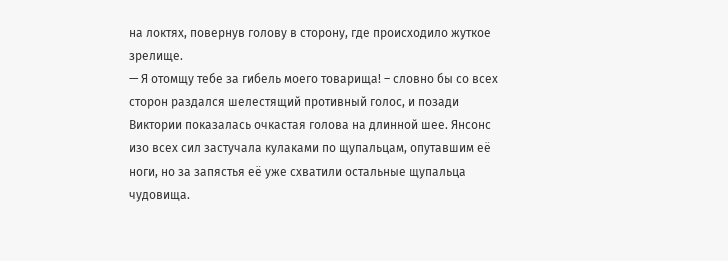на локтях, повернув голову в сторону, где происходило жуткое зрелище.
— Я отомщу тебе за гибель моего товарища! – словно бы со всех сторон раздался шелестящий противный голос, и позади Виктории показалась очкастая голова на длинной шее. Янсонс изо всех сил застучала кулаками по щупальцам, опутавшим её ноги, но за запястья её уже схватили остальные щупальца чудовища.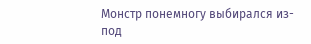Монстр понемногу выбирался из-под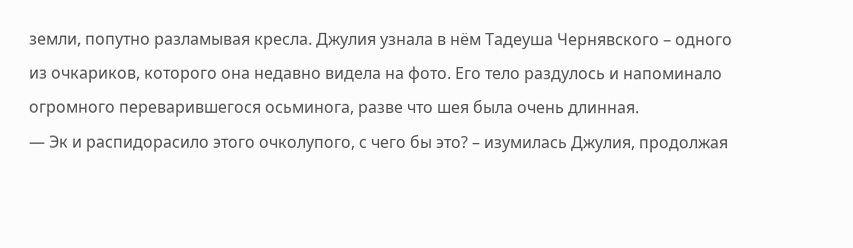земли, попутно разламывая кресла. Джулия узнала в нём Тадеуша Чернявского – одного из очкариков, которого она недавно видела на фото. Его тело раздулось и напоминало огромного переварившегося осьминога, разве что шея была очень длинная.
— Эк и распидорасило этого очколупого, с чего бы это? – изумилась Джулия, продолжая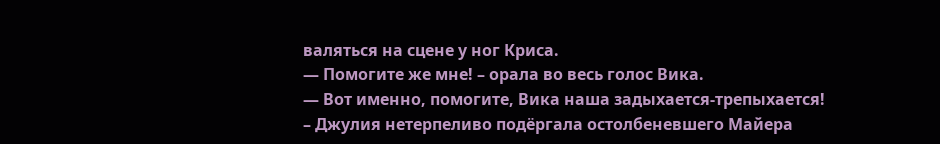валяться на сцене у ног Криса.
— Помогите же мне! – орала во весь голос Вика.
— Вот именно, помогите, Вика наша задыхается-трепыхается! – Джулия нетерпеливо подёргала остолбеневшего Майера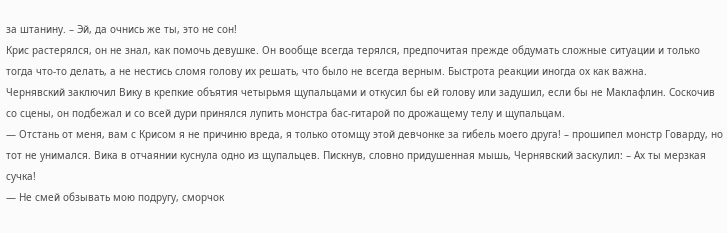за штанину. – Эй, да очнись же ты, это не сон!
Крис растерялся, он не знал, как помочь девушке. Он вообще всегда терялся, предпочитая прежде обдумать сложные ситуации и только тогда что-то делать, а не нестись сломя голову их решать, что было не всегда верным. Быстрота реакции иногда ох как важна.
Чернявский заключил Вику в крепкие объятия четырьмя щупальцами и откусил бы ей голову или задушил, если бы не Маклафлин. Соскочив со сцены, он подбежал и со всей дури принялся лупить монстра бас-гитарой по дрожащему телу и щупальцам.
— Отстань от меня, вам с Крисом я не причиню вреда, я только отомщу этой девчонке за гибель моего друга! – прошипел монстр Говарду, но тот не унимался. Вика в отчаянии куснула одно из щупальцев. Пискнув, словно придушенная мышь, Чернявский заскулил: – Ах ты мерзкая сучка!
— Не смей обзывать мою подругу, сморчок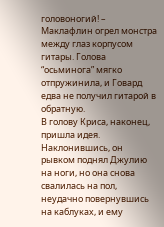головоногий! – Маклафлин огрел монстра между глаз корпусом гитары. Голова “осьминога” мягко отпружинила, и Говард едва не получил гитарой в обратную.
В голову Криса, наконец, пришла идея. Наклонившись, он рывком поднял Джулию на ноги, но она снова свалилась на пол, неудачно повернувшись на каблуках, и ему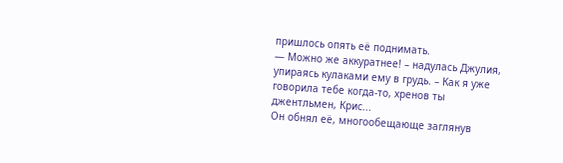пришлось опять её поднимать.
— Можно же аккуратнее! – надулась Джулия, упираясь кулаками ему в грудь. – Как я уже говорила тебе когда-то, хренов ты джентльмен, Крис...
Он обнял её, многообещающе заглянув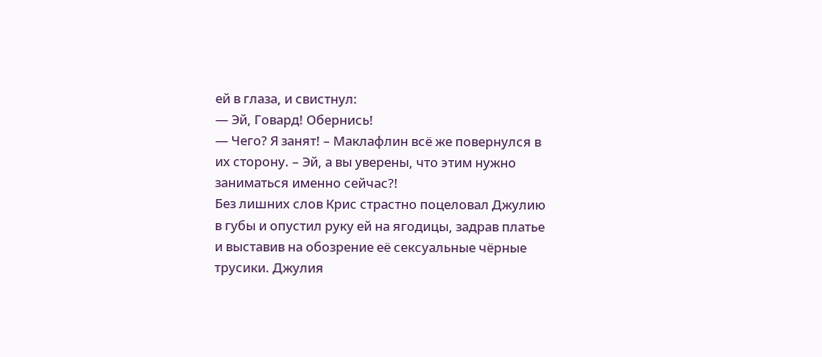ей в глаза, и свистнул:
— Эй, Говард! Обернись!
— Чего? Я занят! – Маклафлин всё же повернулся в их сторону. – Эй, а вы уверены, что этим нужно заниматься именно сейчас?!
Без лишних слов Крис страстно поцеловал Джулию в губы и опустил руку ей на ягодицы, задрав платье и выставив на обозрение её сексуальные чёрные трусики. Джулия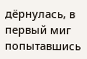дёрнулась, в первый миг попытавшись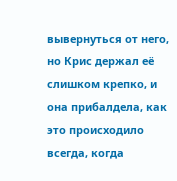вывернуться от него, но Крис держал её слишком крепко, и она прибалдела, как это происходило всегда, когда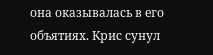она оказывалась в его объятиях. Крис сунул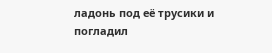ладонь под её трусики и погладил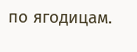по ягодицам.